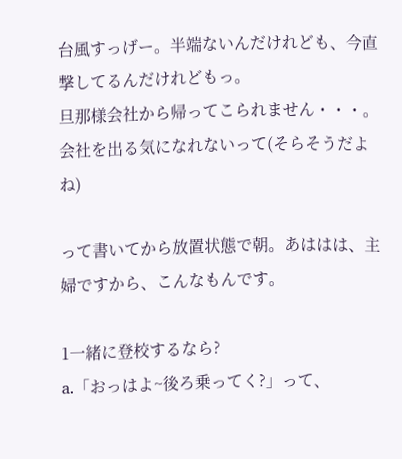台風すっげー。半端ないんだけれども、今直撃してるんだけれどもっ。
旦那様会社から帰ってこられません・・・。会社を出る気になれないって(そらそうだよね)

って書いてから放置状態で朝。あははは、主婦ですから、こんなもんです。

1一緒に登校するなら?
a.「おっはよ~後ろ乗ってく?」って、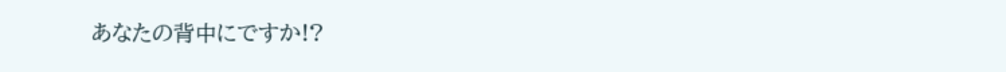あなたの背中にですか!?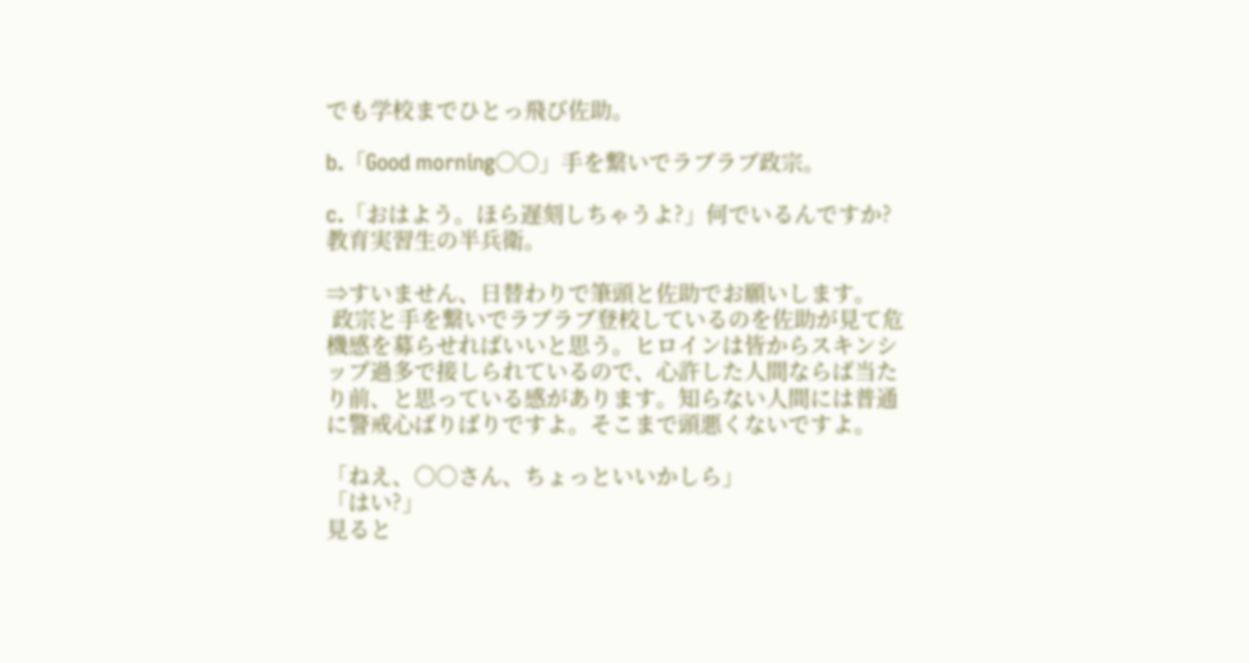でも学校までひとっ飛び佐助。

b.「Good morning○○」手を繋いでラブラブ政宗。

c.「おはよう。ほら遅刻しちゃうよ?」何でいるんですか?教育実習生の半兵衛。

⇒すいません、日替わりで筆頭と佐助でお願いします。
 政宗と手を繋いでラブラブ登校しているのを佐助が見て危機感を募らせればいいと思う。ヒロインは皆からスキンシップ過多で接しられているので、心許した人間ならば当たり前、と思っている感があります。知らない人間には普通に警戒心ばりばりですよ。そこまで頭悪くないですよ。

「ねえ、○○さん、ちょっといいかしら」
「はい?」
見ると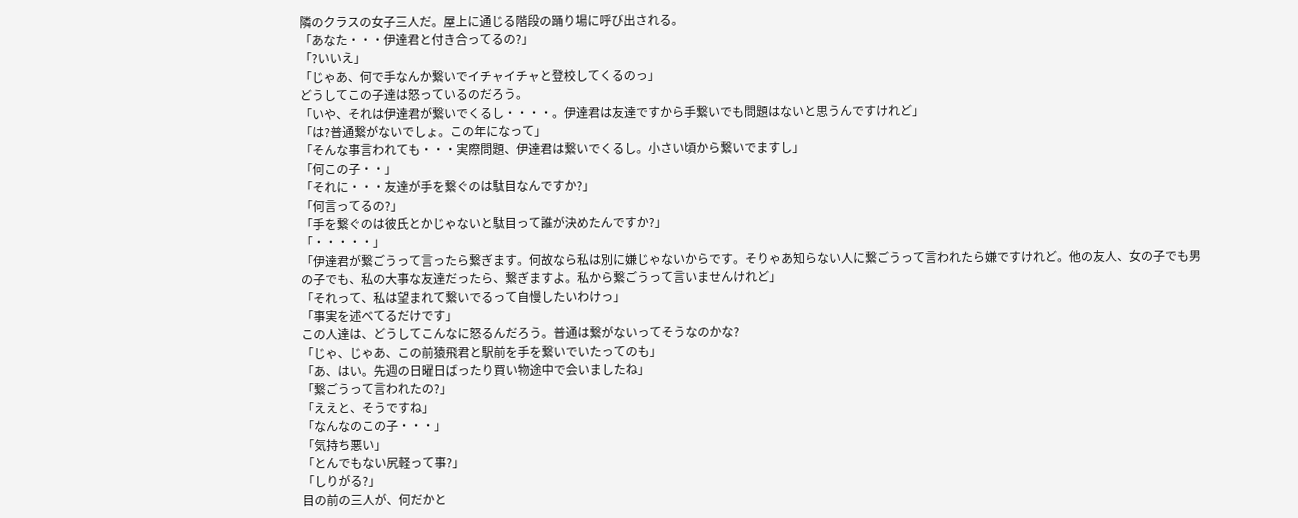隣のクラスの女子三人だ。屋上に通じる階段の踊り場に呼び出される。
「あなた・・・伊達君と付き合ってるの?」
「?いいえ」
「じゃあ、何で手なんか繋いでイチャイチャと登校してくるのっ」
どうしてこの子達は怒っているのだろう。
「いや、それは伊達君が繋いでくるし・・・・。伊達君は友達ですから手繋いでも問題はないと思うんですけれど」
「は?普通繋がないでしょ。この年になって」
「そんな事言われても・・・実際問題、伊達君は繋いでくるし。小さい頃から繋いでますし」
「何この子・・」
「それに・・・友達が手を繋ぐのは駄目なんですか?」
「何言ってるの?」
「手を繋ぐのは彼氏とかじゃないと駄目って誰が決めたんですか?」
「・・・・・」
「伊達君が繋ごうって言ったら繋ぎます。何故なら私は別に嫌じゃないからです。そりゃあ知らない人に繋ごうって言われたら嫌ですけれど。他の友人、女の子でも男の子でも、私の大事な友達だったら、繋ぎますよ。私から繋ごうって言いませんけれど」
「それって、私は望まれて繋いでるって自慢したいわけっ」
「事実を述べてるだけです」
この人達は、どうしてこんなに怒るんだろう。普通は繋がないってそうなのかな?
「じゃ、じゃあ、この前猿飛君と駅前を手を繋いでいたってのも」
「あ、はい。先週の日曜日ばったり買い物途中で会いましたね」
「繋ごうって言われたの?」
「ええと、そうですね」
「なんなのこの子・・・」
「気持ち悪い」
「とんでもない尻軽って事?」
「しりがる?」
目の前の三人が、何だかと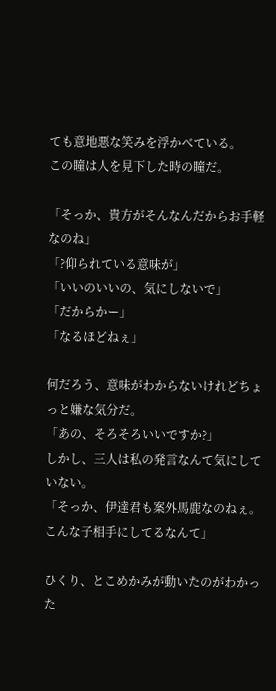ても意地悪な笑みを浮かべている。
この瞳は人を見下した時の瞳だ。

「そっか、貴方がそんなんだからお手軽なのね」
「?仰られている意味が」
「いいのいいの、気にしないで」
「だからかー」
「なるほどねぇ」

何だろう、意味がわからないけれどちょっと嫌な気分だ。
「あの、そろそろいいですか?」
しかし、三人は私の発言なんて気にしていない。
「そっか、伊達君も案外馬鹿なのねぇ。こんな子相手にしてるなんて」

ひくり、とこめかみが動いたのがわかった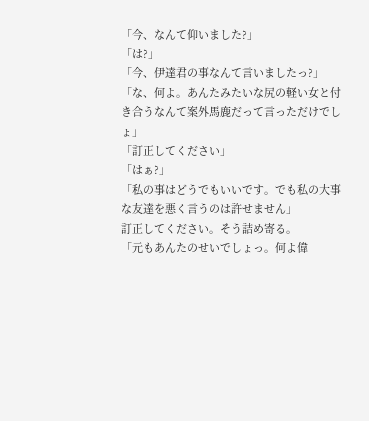「今、なんて仰いました?」
「は?」
「今、伊達君の事なんて言いましたっ?」
「な、何よ。あんたみたいな尻の軽い女と付き合うなんて案外馬鹿だって言っただけでしょ」
「訂正してください」
「はぁ?」
「私の事はどうでもいいです。でも私の大事な友達を悪く言うのは許せません」
訂正してください。そう詰め寄る。
「元もあんたのせいでしょっ。何よ偉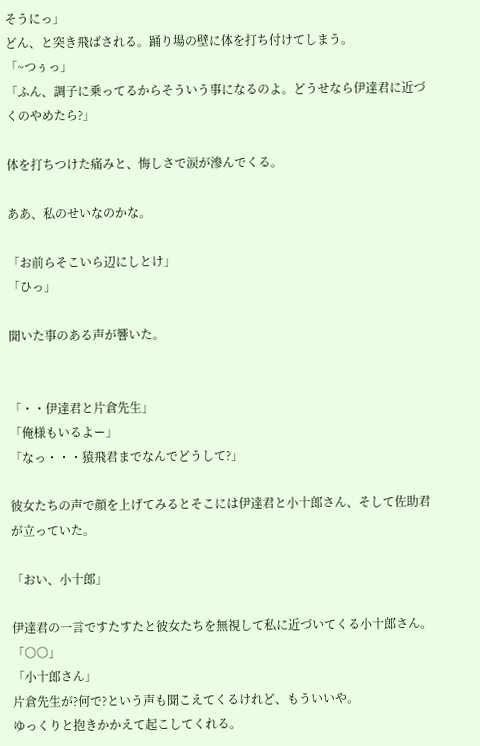そうにっ」
どん、と突き飛ばされる。踊り場の壁に体を打ち付けてしまう。
「~つぅっ」
「ふん、調子に乗ってるからそういう事になるのよ。どうせなら伊達君に近づくのやめたら?」

体を打ちつけた痛みと、悔しさで涙が滲んでくる。

ああ、私のせいなのかな。

「お前らそこいら辺にしとけ」
「ひっ」

聞いた事のある声が響いた。


「・・伊達君と片倉先生」
「俺様もいるよー」
「なっ・・・猿飛君までなんでどうして?」

彼女たちの声で顔を上げてみるとそこには伊達君と小十郎さん、そして佐助君が立っていた。

「おい、小十郎」

伊達君の一言ですたすたと彼女たちを無視して私に近づいてくる小十郎さん。
「○○」
「小十郎さん」
片倉先生が?何で?という声も聞こえてくるけれど、もういいや。
ゆっくりと抱きかかえて起こしてくれる。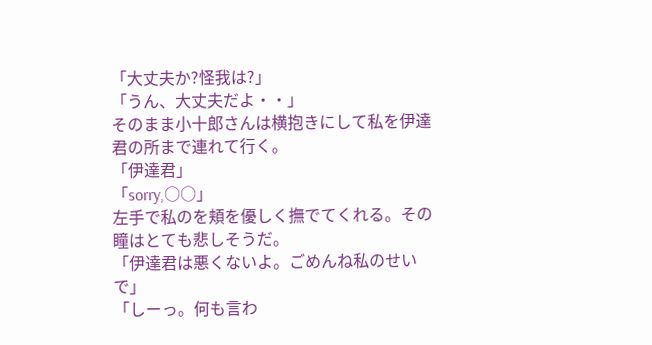「大丈夫か?怪我は?」
「うん、大丈夫だよ・・」
そのまま小十郎さんは横抱きにして私を伊達君の所まで連れて行く。
「伊達君」
「sorry,○○」
左手で私のを頬を優しく撫でてくれる。その瞳はとても悲しそうだ。
「伊達君は悪くないよ。ごめんね私のせいで」
「しーっ。何も言わ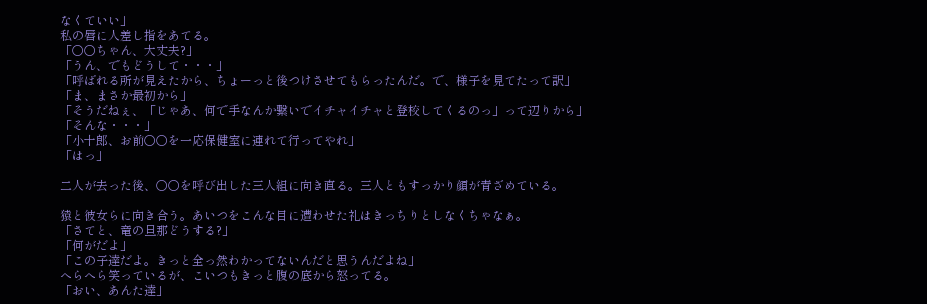なくていい」
私の唇に人差し指をあてる。
「○○ちゃん、大丈夫?」
「うん、でもどうして・・・」
「呼ばれる所が見えたから、ちょーっと後つけさせてもらったんだ。で、様子を見てたって訳」
「ま、まさか最初から」
「そうだねぇ、「じゃあ、何で手なんか繋いでイチャイチャと登校してくるのっ」って辺りから」
「そんな・・・」
「小十郎、お前○○を一応保健室に連れて行ってやれ」
「はっ」

二人が去った後、○○を呼び出した三人組に向き直る。三人ともすっかり顔が青ざめている。

猿と彼女らに向き合う。あいつをこんな目に遭わせた礼はきっちりとしなくちゃなぁ。
「さてと、竜の旦那どうする?」
「何がだよ」
「この子達だよ。きっと全っ然わかってないんだと思うんだよね」
へらへら笑っているが、こいつもきっと腹の底から怒ってる。
「おい、あんた達」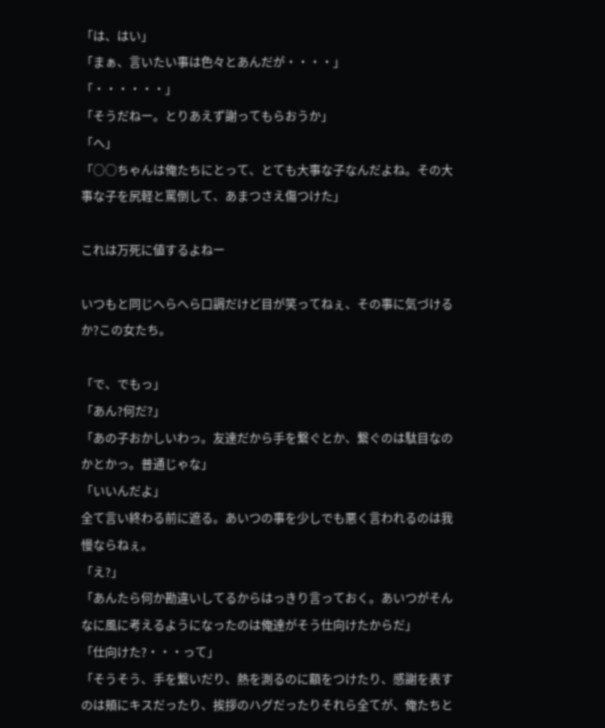「は、はい」
「まぁ、言いたい事は色々とあんだが・・・・」
「・・・・・・」
「そうだねー。とりあえず謝ってもらおうか」
「へ」
「○○ちゃんは俺たちにとって、とても大事な子なんだよね。その大事な子を尻軽と罵倒して、あまつさえ傷つけた」

これは万死に値するよねー

いつもと同じへらへら口調だけど目が笑ってねぇ、その事に気づけるか?この女たち。

「で、でもっ」
「あん?何だ?」
「あの子おかしいわっ。友達だから手を繋ぐとか、繋ぐのは駄目なのかとかっ。普通じゃな」
「いいんだよ」
全て言い終わる前に遮る。あいつの事を少しでも悪く言われるのは我慢ならねぇ。
「え?」
「あんたら何か勘違いしてるからはっきり言っておく。あいつがそんなに風に考えるようになったのは俺達がそう仕向けたからだ」
「仕向けた?・・・って」
「そうそう、手を繋いだり、熱を測るのに額をつけたり、感謝を表すのは頬にキスだったり、挨拶のハグだったりそれら全てが、俺たちと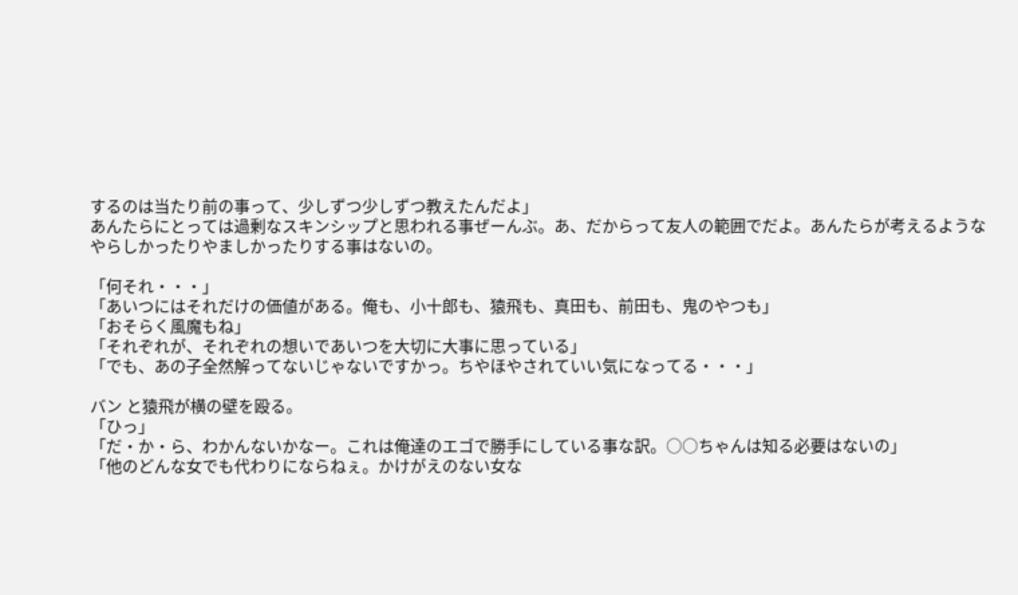するのは当たり前の事って、少しずつ少しずつ教えたんだよ」
あんたらにとっては過剰なスキンシップと思われる事ぜーんぶ。あ、だからって友人の範囲でだよ。あんたらが考えるようなやらしかったりやましかったりする事はないの。

「何それ・・・」
「あいつにはそれだけの価値がある。俺も、小十郎も、猿飛も、真田も、前田も、鬼のやつも」
「おそらく風魔もね」
「それぞれが、それぞれの想いであいつを大切に大事に思っている」
「でも、あの子全然解ってないじゃないですかっ。ちやほやされていい気になってる・・・」

バン と猿飛が横の壁を殴る。
「ひっ」
「だ・か・ら、わかんないかなー。これは俺達のエゴで勝手にしている事な訳。○○ちゃんは知る必要はないの」
「他のどんな女でも代わりにならねぇ。かけがえのない女な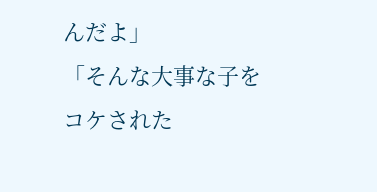んだよ」
「そんな大事な子をコケされた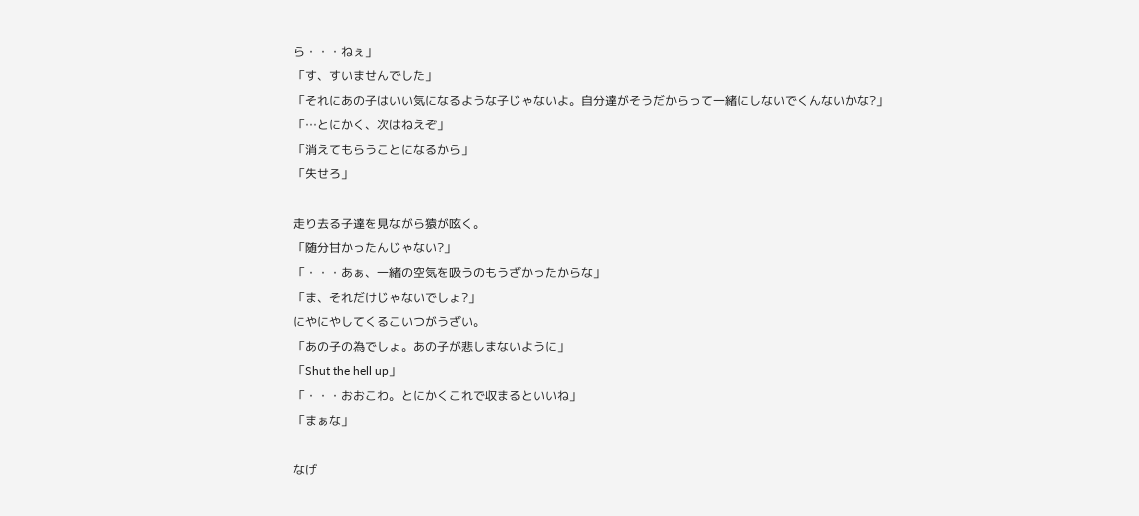ら・・・ねぇ」
「す、すいませんでした」
「それにあの子はいい気になるような子じゃないよ。自分達がそうだからって一緒にしないでくんないかな?」
「…とにかく、次はねえぞ」
「消えてもらうことになるから」
「失せろ」

走り去る子達を見ながら猿が呟く。
「随分甘かったんじゃない?」
「・・・あぁ、一緒の空気を吸うのもうざかったからな」
「ま、それだけじゃないでしょ?」
にやにやしてくるこいつがうざい。
「あの子の為でしょ。あの子が悲しまないように」
「Shut the hell up」
「・・・おおこわ。とにかくこれで収まるといいね」
「まぁな」

なげ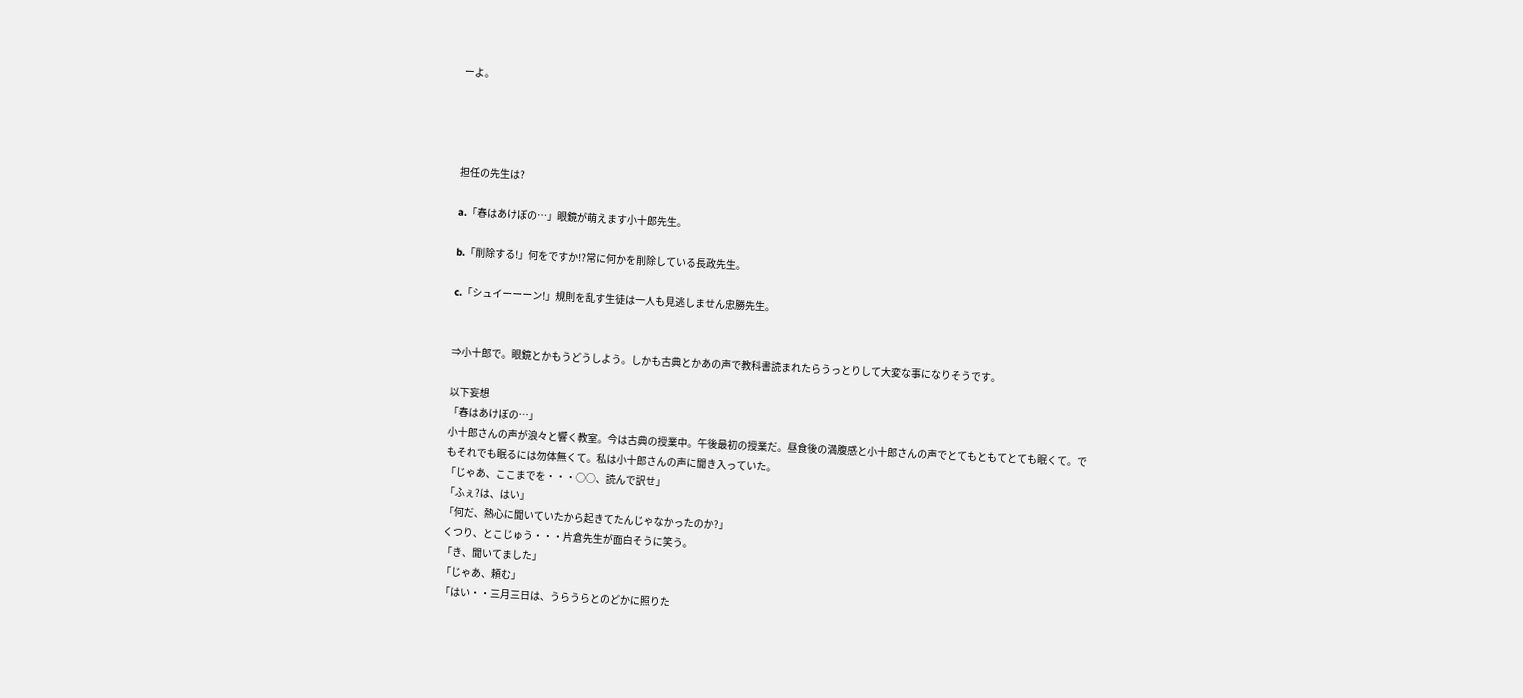ーよ。




担任の先生は?

a.「春はあけぼの…」眼鏡が萌えます小十郎先生。

b.「削除する!」何をですか!?常に何かを削除している長政先生。

c.「シュイーーーン!」規則を乱す生徒は一人も見逃しません忠勝先生。


⇒小十郎で。眼鏡とかもうどうしよう。しかも古典とかあの声で教科書読まれたらうっとりして大変な事になりそうです。

以下妄想
「春はあけぼの…」
小十郎さんの声が浪々と響く教室。今は古典の授業中。午後最初の授業だ。昼食後の満腹感と小十郎さんの声でとてもともてとても眠くて。でもそれでも眠るには勿体無くて。私は小十郎さんの声に聞き入っていた。
「じゃあ、ここまでを・・・○○、読んで訳せ」
「ふぇ?は、はい」
「何だ、熱心に聞いていたから起きてたんじゃなかったのか?」
くつり、とこじゅう・・・片倉先生が面白そうに笑う。
「き、聞いてました」
「じゃあ、頼む」
「はい・・三月三日は、うらうらとのどかに照りた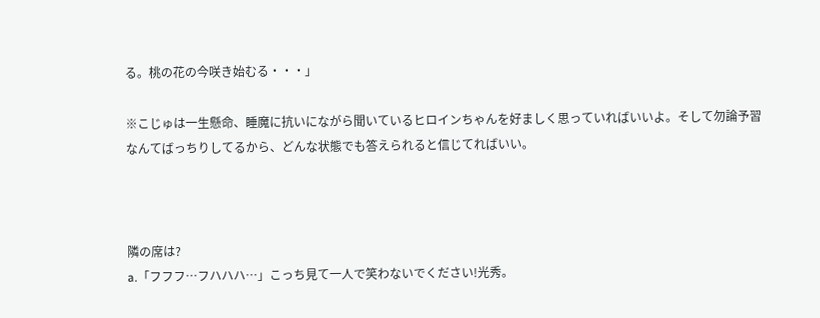る。桃の花の今咲き始むる・・・」

※こじゅは一生懸命、睡魔に抗いにながら聞いているヒロインちゃんを好ましく思っていればいいよ。そして勿論予習なんてばっちりしてるから、どんな状態でも答えられると信じてればいい。



隣の席は?
a.「フフフ…フハハハ…」こっち見て一人で笑わないでください!光秀。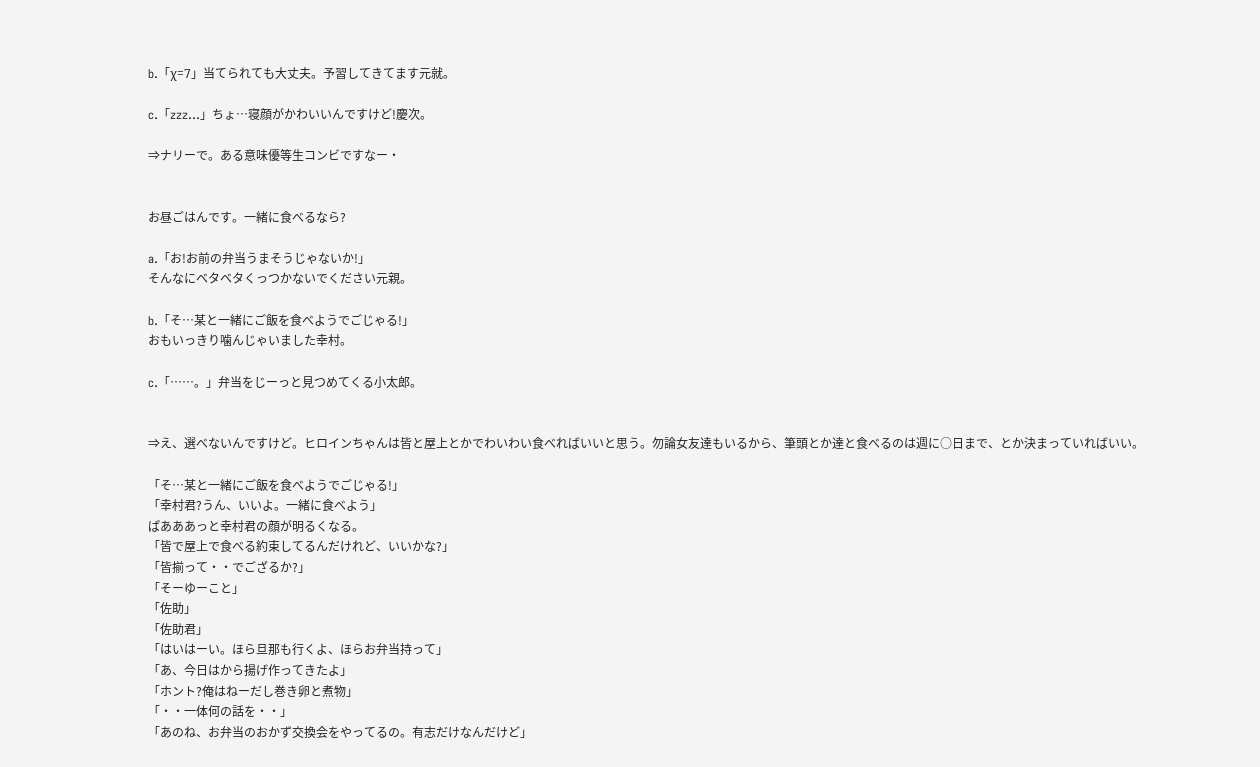b.「χ=7」当てられても大丈夫。予習してきてます元就。

c.「zzz…」ちょ…寝顔がかわいいんですけど!慶次。

⇒ナリーで。ある意味優等生コンビですなー・


お昼ごはんです。一緒に食べるなら?

a.「お!お前の弁当うまそうじゃないか!」
そんなにベタベタくっつかないでください元親。

b.「そ…某と一緒にご飯を食べようでごじゃる!」
おもいっきり噛んじゃいました幸村。

c.「……。」弁当をじーっと見つめてくる小太郎。


⇒え、選べないんですけど。ヒロインちゃんは皆と屋上とかでわいわい食べればいいと思う。勿論女友達もいるから、筆頭とか達と食べるのは週に○日まで、とか決まっていればいい。

「そ…某と一緒にご飯を食べようでごじゃる!」
「幸村君?うん、いいよ。一緒に食べよう」
ぱあああっと幸村君の顔が明るくなる。
「皆で屋上で食べる約束してるんだけれど、いいかな?」
「皆揃って・・でござるか?」
「そーゆーこと」
「佐助」
「佐助君」
「はいはーい。ほら旦那も行くよ、ほらお弁当持って」
「あ、今日はから揚げ作ってきたよ」
「ホント?俺はねーだし巻き卵と煮物」
「・・一体何の話を・・」
「あのね、お弁当のおかず交換会をやってるの。有志だけなんだけど」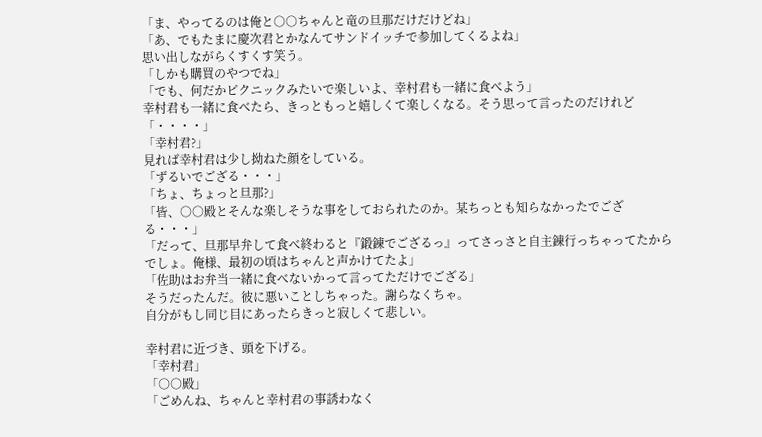「ま、やってるのは俺と○○ちゃんと竜の旦那だけだけどね」
「あ、でもたまに慶次君とかなんてサンドイッチで参加してくるよね」
思い出しながらくすくす笑う。
「しかも購買のやつでね」
「でも、何だかピクニックみたいで楽しいよ、幸村君も一緒に食べよう」
幸村君も一緒に食べたら、きっともっと嬉しくて楽しくなる。そう思って言ったのだけれど
「・・・・」
「幸村君?」
見れば幸村君は少し拗ねた顔をしている。
「ずるいでござる・・・」
「ちょ、ちょっと旦那?」
「皆、○○殿とそんな楽しそうな事をしておられたのか。某ちっとも知らなかったでござる・・・」
「だって、旦那早弁して食べ終わると『鍛錬でござるっ』ってさっさと自主錬行っちゃってたからでしょ。俺様、最初の頃はちゃんと声かけてたよ」
「佐助はお弁当一緒に食べないかって言ってただけでござる」
そうだったんだ。彼に悪いことしちゃった。謝らなくちゃ。
自分がもし同じ目にあったらきっと寂しくて悲しい。

幸村君に近づき、頭を下げる。
「幸村君」
「○○殿」
「ごめんね、ちゃんと幸村君の事誘わなく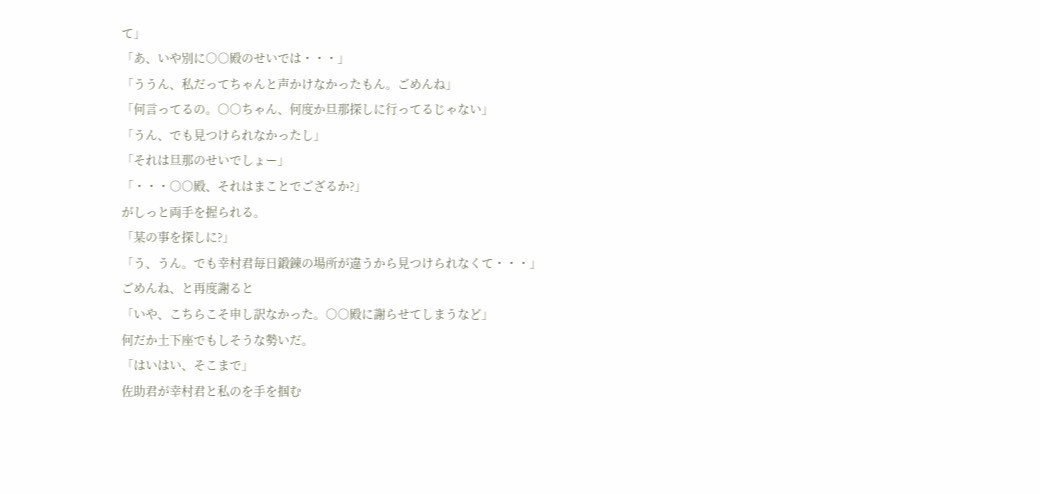て」
「あ、いや別に○○殿のせいでは・・・」
「ううん、私だってちゃんと声かけなかったもん。ごめんね」
「何言ってるの。○○ちゃん、何度か旦那探しに行ってるじゃない」
「うん、でも見つけられなかったし」
「それは旦那のせいでしょー」
「・・・○○殿、それはまことでござるか?」
がしっと両手を握られる。
「某の事を探しに?」
「う、うん。でも幸村君毎日鍛錬の場所が違うから見つけられなくて・・・」
ごめんね、と再度謝ると
「いや、こちらこそ申し訳なかった。○○殿に謝らせてしまうなど」
何だか土下座でもしそうな勢いだ。
「はいはい、そこまで」
佐助君が幸村君と私のを手を掴む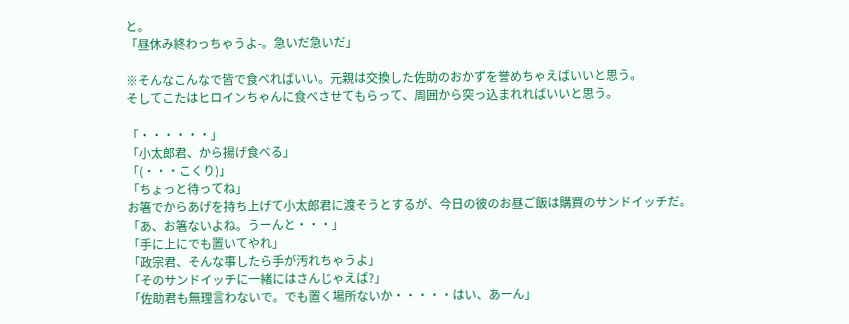と。
「昼休み終わっちゃうよ-。急いだ急いだ」

※そんなこんなで皆で食べればいい。元親は交換した佐助のおかずを誉めちゃえばいいと思う。
そしてこたはヒロインちゃんに食べさせてもらって、周囲から突っ込まれればいいと思う。

「・・・・・・」
「小太郎君、から揚げ食べる」
「(・・・こくり)」
「ちょっと待ってね」
お箸でからあげを持ち上げて小太郎君に渡そうとするが、今日の彼のお昼ご飯は購買のサンドイッチだ。
「あ、お箸ないよね。うーんと・・・」
「手に上にでも置いてやれ」
「政宗君、そんな事したら手が汚れちゃうよ」
「そのサンドイッチに一緒にはさんじゃえば?」
「佐助君も無理言わないで。でも置く場所ないか・・・・・はい、あーん」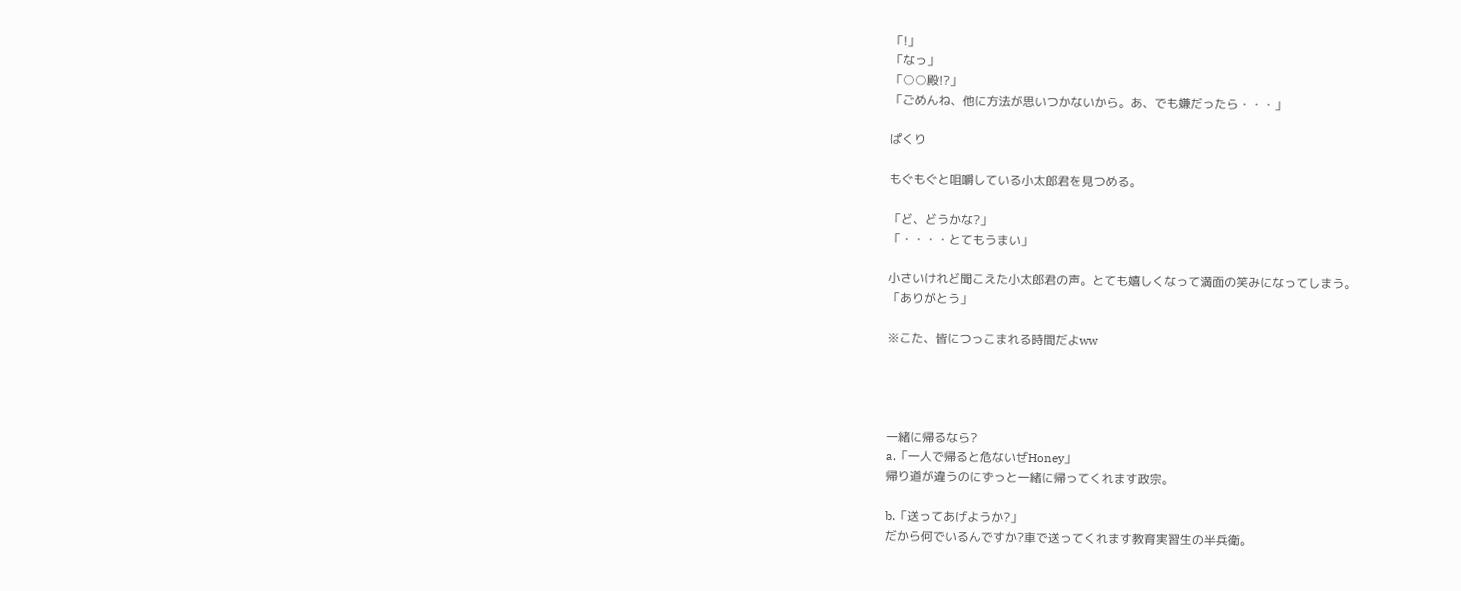「!」
「なっ」
「○○殿!?」
「ごめんね、他に方法が思いつかないから。あ、でも嫌だったら・・・」

ぱくり

もぐもぐと咀嚼している小太郎君を見つめる。

「ど、どうかな?」
「・・・・とてもうまい」

小さいけれど聞こえた小太郎君の声。とても嬉しくなって満面の笑みになってしまう。
「ありがとう」

※こた、皆につっこまれる時間だよww




一緒に帰るなら?
a.「一人で帰ると危ないぜHoney」
帰り道が違うのにずっと一緒に帰ってくれます政宗。

b.「送ってあげようか?」
だから何でいるんですか?車で送ってくれます教育実習生の半兵衛。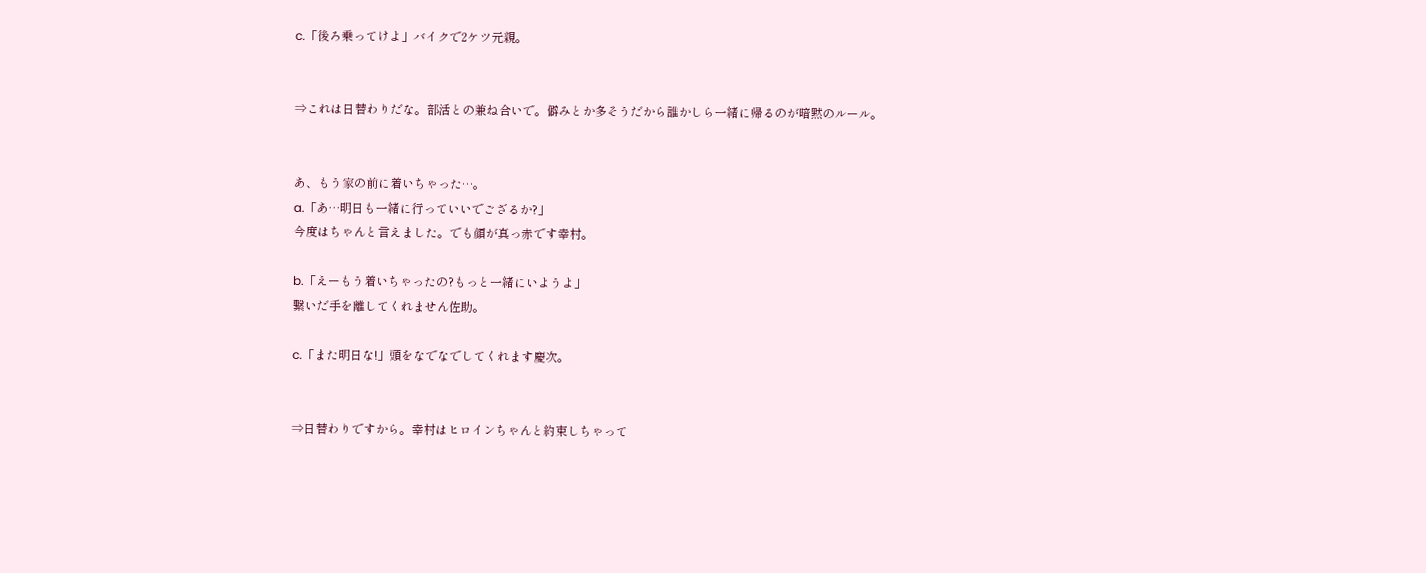c.「後ろ乗ってけよ」バイクで2ケツ元親。


⇒これは日替わりだな。部活との兼ね合いで。僻みとか多そうだから誰かしら一緒に帰るのが暗黙のルール。


あ、もう家の前に着いちゃった…。
a.「あ…明日も一緒に行っていいでござるか?」
今度はちゃんと言えました。でも顔が真っ赤です幸村。

b.「えーもう着いちゃったの?もっと一緒にいようよ」
繋いだ手を離してくれません佐助。

c.「また明日な!」頭をなでなでしてくれます慶次。


⇒日替わりですから。幸村はヒロインちゃんと約束しちゃって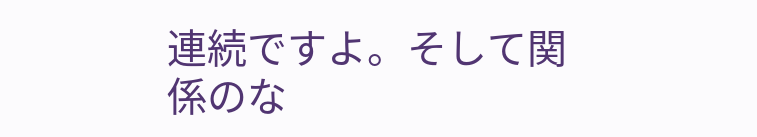連続ですよ。そして関係のな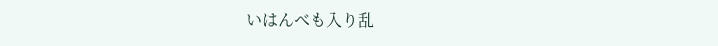いはんべも入り乱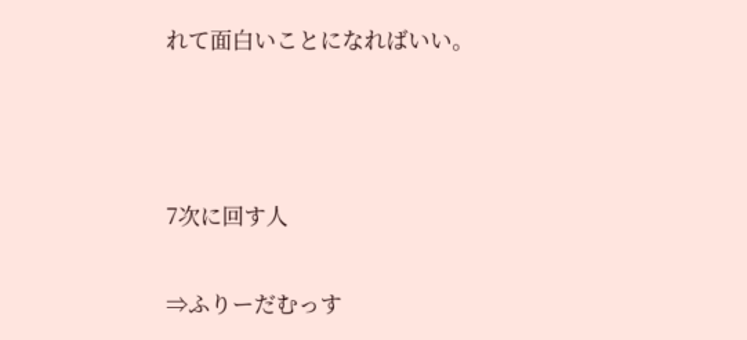れて面白いことになればいい。



7次に回す人

⇒ふりーだむっす